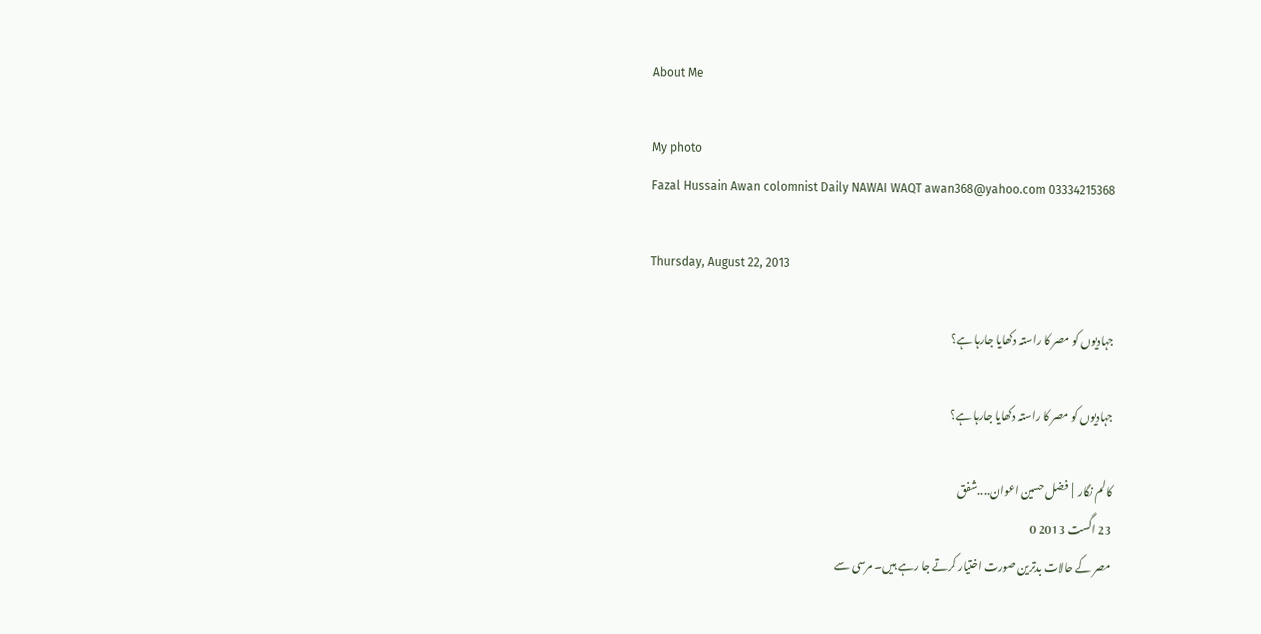About Me

My photo
Fazal Hussain Awan colomnist Daily NAWAI WAQT awan368@yahoo.com 03334215368

Thursday, August 22, 2013

جہادیوں کو مصر کا راستہ دکھایا جارہا ہے؟

جہادیوں کو مصر کا راستہ دکھایا جارہا ہے؟

کالم نگار  |  فضل حسین اعوان....شفق
23 اگست 2013 0
مصر کے حالات بدترین صورت اختیار کرتے جا رہے ہیں۔ مرسی سے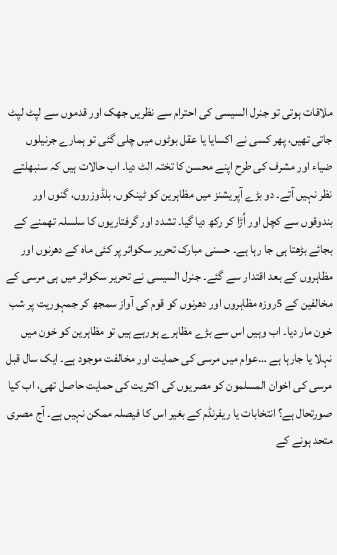ملاقات ہوتی تو جنرل السیسی کی احترام سے نظریں جھک اور قدموں سے لپٹ لپٹ جاتی تھیں، پھر کسی نے اکسایا یا عقل بوٹوں میں چلی گئی تو ہمارے جرنیلوں ضیاء اور مشرف کی طرح اپنے محسن کا تختہ الٹ دیا۔ اب حالات ہیں کہ سنبھلتے نظر نہیں آتے۔ دو بڑے آپریشنز میں مظاہرین کو ٹینکوں، بلڈوزروں، گنوں اور بندوقوں سے کچل اور اُڑا کر رکھ دیا گیا۔ تشدد اور گرفتاریوں کا سلسلہ تھمنے کے بجائے بڑھتا ہی جا رہا ہے۔ حسنی مبارک تحریر سکوائر پر کئی ماہ کے دھرنوں اور مظاہروں کے بعد اقتدار سے گئے۔ جنرل السیسی نے تحریر سکوائر میں ہی مرسی کے مخالفین کے 5روزہ مظاہروں اور دھرنوں کو قوم کی آواز سمجھ کر جمہوریت پر شب خون مار دیا۔ اب وہیں اس سے بڑے مظاہرے ہورہے ہیں تو مظاہرین کو خون میں نہلا یا جارہا ہے …عوام میں مرسی کی حمایت اور مخالفت موجود ہے۔ ایک سال قبل مرسی کی اخوان المسلمون کو مصریوں کی اکثریت کی حمایت حاصل تھی، اب کیا صورتحال ہے؟ انتخابات یا ریفرنڈم کے بغیر اس کا فیصلہ ممکن نہیں ہے۔ آج مصری متحد ہونے کے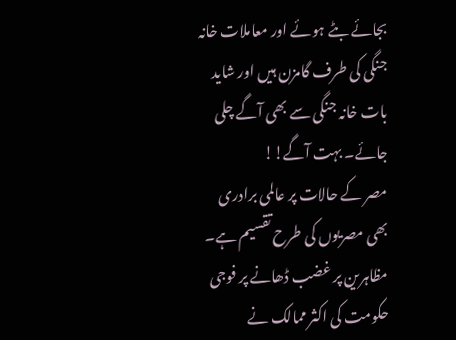بجائے بٹے ہوئے اور معاملات خانہ جنگی کی طرف گامزن ہیں اور شاید بات خانہ جنگی سے بھی آگے چلی جائے۔ بہت آگے!!
مصر کے حالات پر عالمی برادری بھی مصریوں کی طرح تقسیم ہے۔ مظاہرین پر غضب ڈھانے پر فوجی حکومت کی اکثر ممالک نے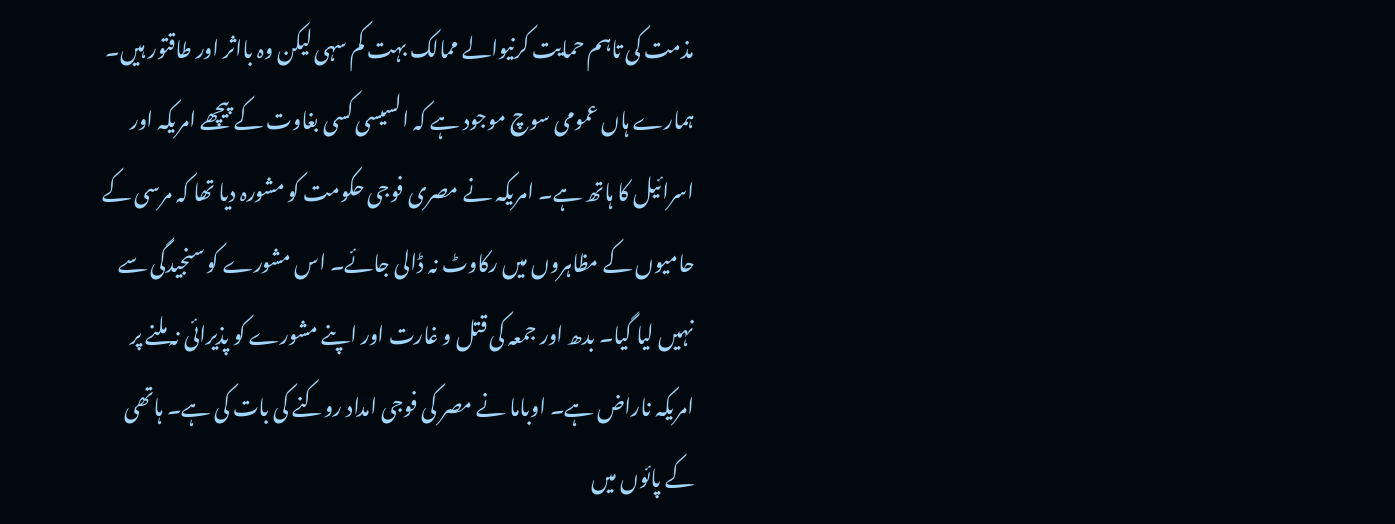مذمت کی تاہم حمایت کرنیوالے ممالک بہت کم سہی لیکن وہ بااثر اور طاقتور ہیں۔ ہمارے ہاں عمومی سوچ موجود ہے کہ السیسی کسی بغاوت کے پیچھے امریکہ اور اسرائیل کا ہاتھ ہے۔ امریکہ نے مصری فوجی حکومت کو مشورہ دیا تھا کہ مرسی کے حامیوں کے مظاہروں میں رکاوٹ نہ ڈالی جائے۔ اس مشورے کو سنجیدگی سے نہیں لیا گیا۔ بدھ اور جمعہ کی قتل و غارت اور اپنے مشورے کو پذیرائی نہ ملنے پر امریکہ ناراض ہے۔ اوباما نے مصر کی فوجی امداد روکنے کی بات کی ہے۔ ہاتھی کے پائوں میں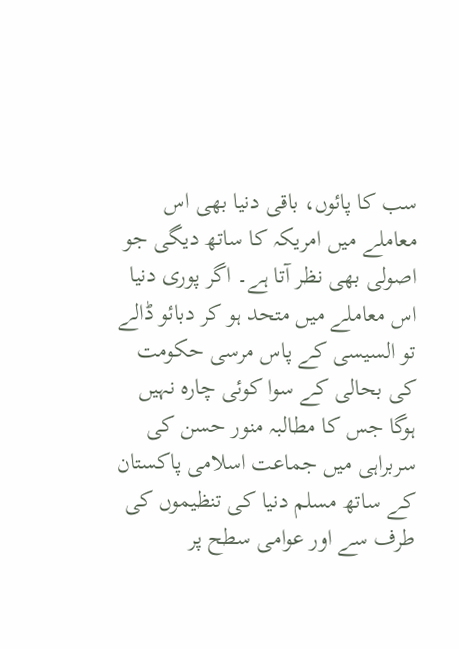سب کا پائوں، باقی دنیا بھی اس معاملے میں امریکہ کا ساتھ دیگی جو اصولی بھی نظر آتا ہے۔ اگر پوری دنیا اس معاملے میں متحد ہو کر دبائو ڈالے تو السیسی کے پاس مرسی حکومت کی بحالی کے سوا کوئی چارہ نہیں ہوگا جس کا مطالبہ منور حسن کی سربراہی میں جماعت اسلامی پاکستان کے ساتھ مسلم دنیا کی تنظیموں کی طرف سے اور عوامی سطح پر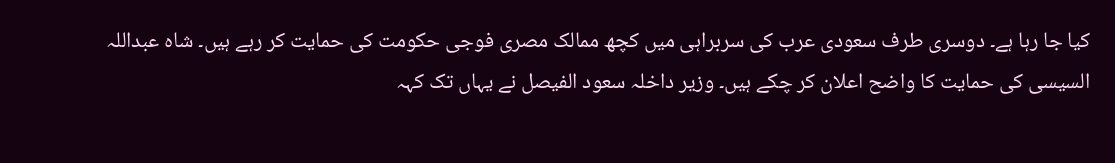کیا جا رہا ہے۔ دوسری طرف سعودی عرب کی سربراہی میں کچھ ممالک مصری فوجی حکومت کی حمایت کر رہے ہیں۔ شاہ عبداللہ السیسی کی حمایت کا واضح اعلان کر چکے ہیں۔ وزیر داخلہ سعود الفیصل نے یہاں تک کہہ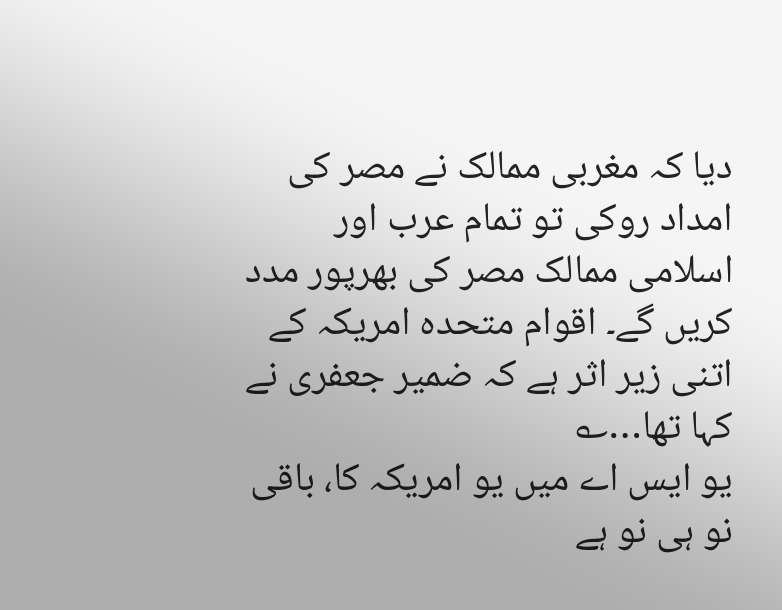دیا کہ مغربی ممالک نے مصر کی امداد روکی تو تمام عرب اور اسلامی ممالک مصر کی بھرپور مدد کریں گے۔ اقوام متحدہ امریکہ کے اتنی زیر اثر ہے کہ ضمیر جعفری نے کہا تھا…؎
یو ایس اے میں یو امریکہ کا، باقی نو ہی نو ہے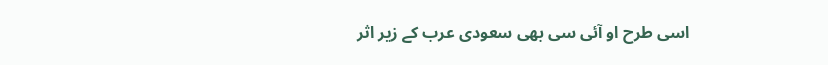اسی طرح او آئی سی بھی سعودی عرب کے زیر اثر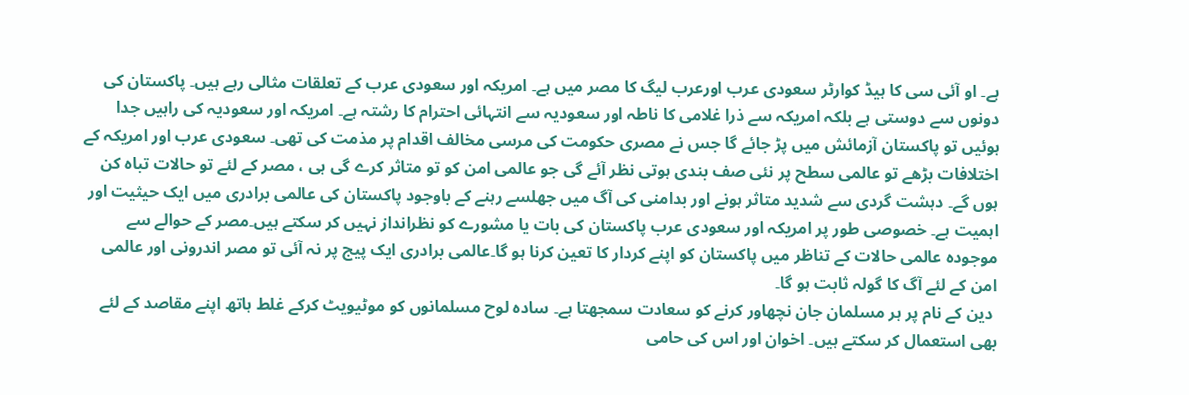ہے۔ او آئی سی کا ہیڈ کوارٹر سعودی عرب اورعرب لیگ کا مصر میں ہے۔ امریکہ اور سعودی عرب کے تعلقات مثالی رہے ہیں۔ پاکستان کی دونوں سے دوستی ہے بلکہ امریکہ سے ذرا غلامی کا ناطہ اور سعودیہ سے انتہائی احترام کا رشتہ ہے۔ امریکہ اور سعودیہ کی راہیں جدا ہوئیں تو پاکستان آزمائش میں پڑ جائے گا جس نے مصری حکومت کی مرسی مخالف اقدام پر مذمت کی تھی۔ سعودی عرب اور امریکہ کے اختلافات بڑھے تو عالمی سطح پر نئی صف بندی ہوتی نظر آئے گی جو عالمی امن کو تو متاثر کرے گی ہی ، مصر کے لئے تو حالات تباہ کن ہوں گے۔ دہشت گردی سے شدید متاثر ہونے اور بدامنی کی آگ میں جھلسے رہنے کے باوجود پاکستان کی عالمی برادری میں ایک حیثیت اور اہمیت ہے۔ خصوصی طور پر امریکہ اور سعودی عرب پاکستان کی بات یا مشورے کو نظرانداز نہیں کر سکتے ہیں۔مصر کے حوالے سے موجودہ عالمی حالات کے تناظر میں پاکستان کو اپنے کردار کا تعین کرنا ہو گا۔عالمی برادری ایک پیج پر نہ آئی تو مصر اندرونی اور عالمی امن کے لئے آگ کا گولہ ثابت ہو گا۔
 دین کے نام پر ہر مسلمان جان نچھاور کرنے کو سعادت سمجھتا ہے۔ سادہ لوح مسلمانوں کو موٹیویٹ کرکے غلط ہاتھ اپنے مقاصد کے لئے بھی استعمال کر سکتے ہیں۔ اخوان اور اس کی حامی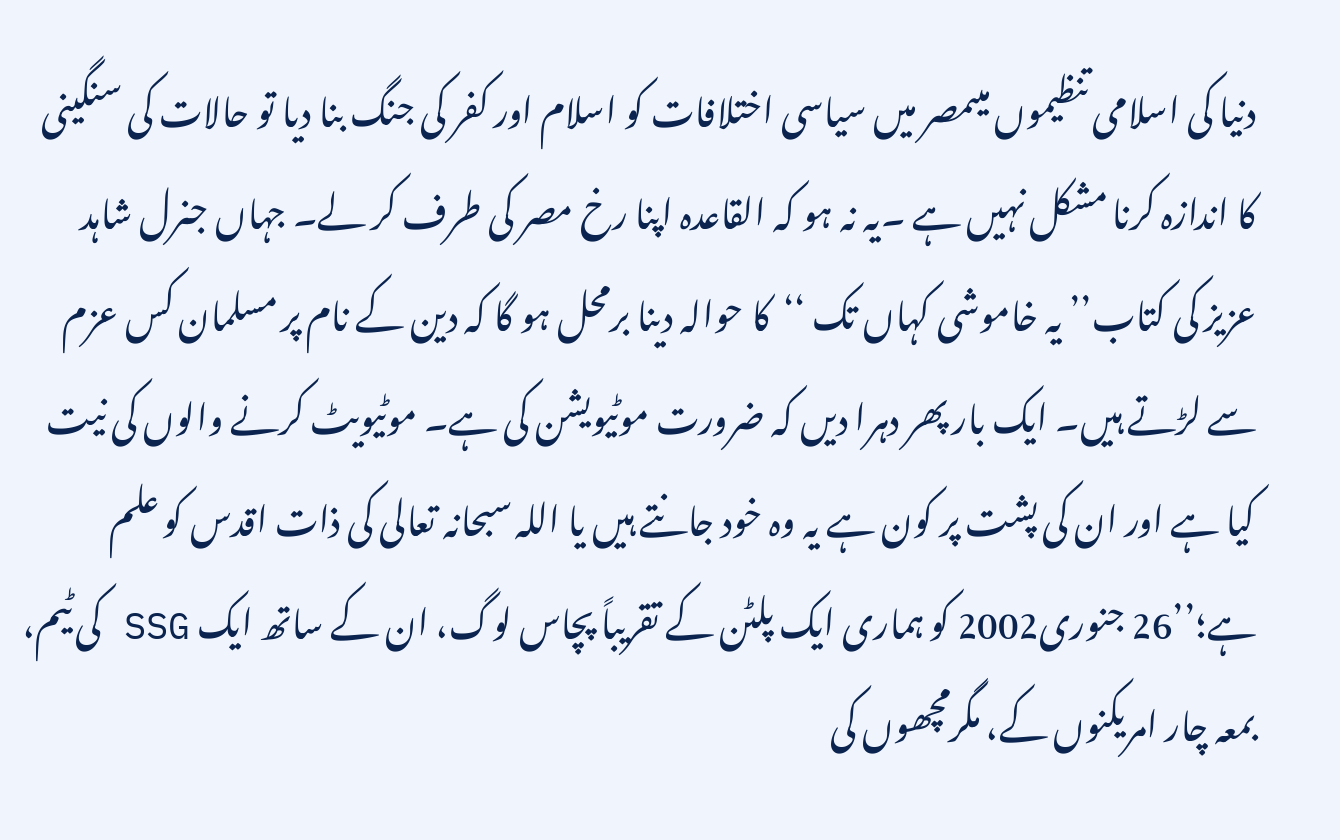دنیا کی اسلامی تنظیموں میںمصر میں سیاسی اختلافات کو اسلام اور کفر کی جنگ بنا دیا تو حالات کی سنگینی کا اندازہ کرنا مشکل نہیں ہے ۔یہ نہ ہو کہ القاعدہ اپنا رخ مصر کی طرف کر لے۔ جہاں جنرل شاہد عزیز کی کتاب’’ یہ خاموشی کہاں تک ‘‘کا حوالہ دینا برمحل ہو گا کہ دین کے نام پر مسلمان کس عزم سے لڑتے ہیں۔ ایک بار پھر دہرا دیں کہ ضرورت موٹیویشن کی ہے۔ موٹیویٹ کرنے والوں کی نیت کیا ہے اور ان کی پشت پر کون ہے یہ وہ خود جانتے ہیں یا اللہ سبحانہ تعالی کی ذات اقدس کو علم ہے؛’’26 جنوری2002 کو ہماری ایک پلٹن کے تقریباً پچاس لوگ، ان کے ساتھ ایک SSG کی ٹیم، بمعہ چار امریکنوں کے، مگرمچھوں کی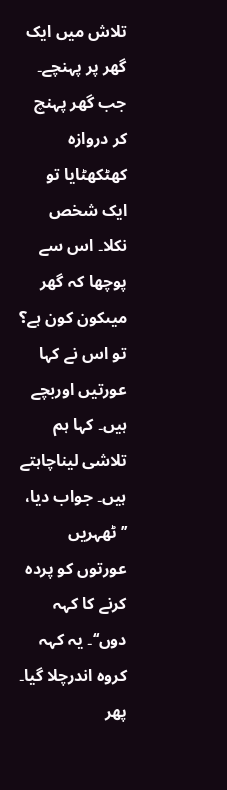تلاش میں ایک گھر پر پہنچے۔ جب گھر پہنچ کر دروازہ کھٹکھٹایا تو ایک شخص نکلا۔ اس سے پوچھا کہ گھر میںکون کون ہے؟ تو اس نے کہا عورتیں اوربچے ہیں۔ کہا ہم تلاشی لیناچاہتے ہیں۔ جواب دیا، ’’ ٹھہریں عورتوں کو پردہ کرنے کا کہہ دوں‘‘۔ یہ کہہ کروہ اندرچلا گیا۔ پھر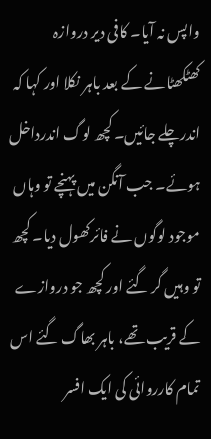واپس نہ آیا۔ کافی دیر دروازہ کھٹکھٹانے کے بعد باہر نکلا اور کہا کہ اندرچلے جائیں۔ کچھ لوگ اندرداخل ہوئے۔ جب آنگن میں پہنچے تو وہاں موجود لوگوں نے فائرکھول دیا۔ کچھ تو وہیں گر گئے اور کچھ جو دروازے کے قریب تھے، باہر بھاگ گئے اس تمام کارروائی کی ایک افسر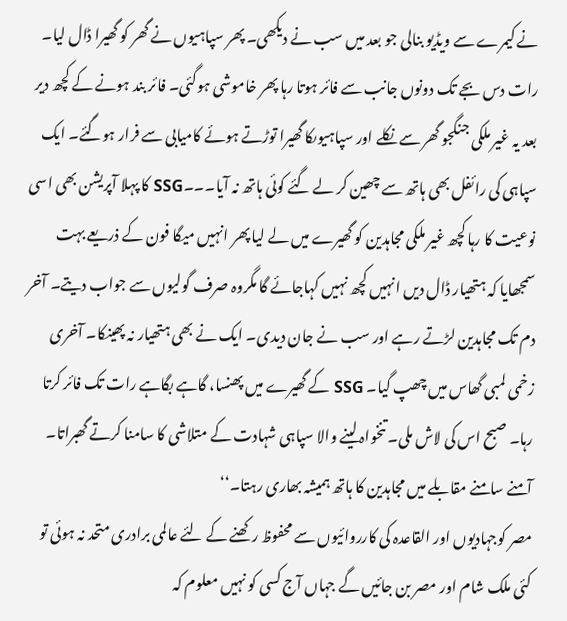نے کیمرے سے ویڈیو بنالی جو بعد میں سب نے دیکھی۔ پھر سپاہیوں نے گھر کو گھیرا ڈال لیا۔ رات دس بجے تک دونوں جانب سے فائر ہوتا رہا پھر خاموشی ہوگئی۔ فائر بند ہونے کے کچھ دیر بعد یہ غیر ملکی جنگجو گھر سے نکلے اور سپاہیوںکا گھیرا توڑتے ہوئے کامیابی سے فرار ہوگئے۔ ایک سپاہی کی رائفل بھی ہاتھ سے چھین کر لے گئے کوئی ہاتھ نہ آیا۔۔۔SSG کا پہلا آپریشن بھی اسی نوعیت کا رہا کچھ غیر ملکی مجاہدین کو گھیرے میں لے لیا پھر انہیں میگا فون کے ذریعے بہت سمجھایا کہ ہتھیار ڈال دیں انہیں کچھ نہیں کہاجائے گا مگروہ صرف گولیوں سے جواب دیتے۔ آخر دم تک مجاہدین لڑتے رہے اور سب نے جان دیدی۔ ایک نے بھی ہتھیار نہ پھینکا۔ آخری زخمی لمبی گھاس میں چھپ گیا۔ SSG کے گھیرے میں پھنسا، گاہے بگاہے رات تک فائر کرتا رہا۔ صبح اس کی لاش ملی۔ تنخواہ لینے والا سپاہی شہادت کے متلاشی کا سامنا کرتے گھبراتا۔ آمنے سامنے مقابلے میں مجاہدین کا ہاتھ ہمیشہ بھاری رہتا۔‘‘
مصر کوجہادیوں اور القاعدہ کی کارروائیوں سے محفوظ رکھنے کے لئے عالمی برادری متحد نہ ہوئی تو کئی ملک شام اور مصر بن جائیں گے جہاں آج کسی کو نہیں معلوم کہ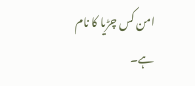امن کس چڑیا کا نام ہے۔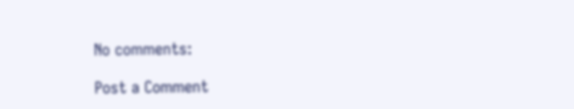No comments:

Post a Comment